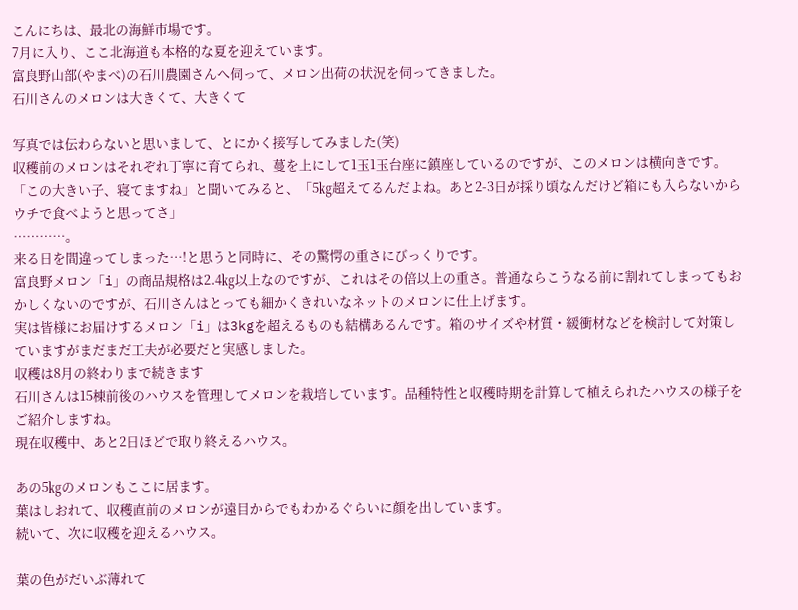こんにちは、最北の海鮮市場です。
7月に入り、ここ北海道も本格的な夏を迎えています。
富良野山部(やまべ)の石川農園さんへ伺って、メロン出荷の状況を伺ってきました。
石川さんのメロンは大きくて、大きくて

写真では伝わらないと思いまして、とにかく接写してみました(笑)
収穫前のメロンはそれぞれ丁寧に育てられ、蔓を上にして1玉1玉台座に鎮座しているのですが、このメロンは横向きです。
「この大きい子、寝てますね」と聞いてみると、「5㎏超えてるんだよね。あと2-3日が採り頃なんだけど箱にも入らないからウチで食べようと思ってさ」
…………。
来る日を間違ってしまった…!と思うと同時に、その驚愕の重さにびっくりです。
富良野メロン「i」の商品規格は2.4㎏以上なのですが、これはその倍以上の重さ。普通ならこうなる前に割れてしまってもおかしくないのですが、石川さんはとっても細かくきれいなネットのメロンに仕上げます。
実は皆様にお届けするメロン「i」は3kgを超えるものも結構あるんです。箱のサイズや材質・緩衝材などを検討して対策していますがまだまだ工夫が必要だと実感しました。
収穫は8月の終わりまで続きます
石川さんは15棟前後のハウスを管理してメロンを栽培しています。品種特性と収穫時期を計算して植えられたハウスの様子をご紹介しますね。
現在収穫中、あと2日ほどで取り終えるハウス。

あの5㎏のメロンもここに居ます。
葉はしおれて、収穫直前のメロンが遠目からでもわかるぐらいに顔を出しています。
続いて、次に収穫を迎えるハウス。

葉の色がだいぶ薄れて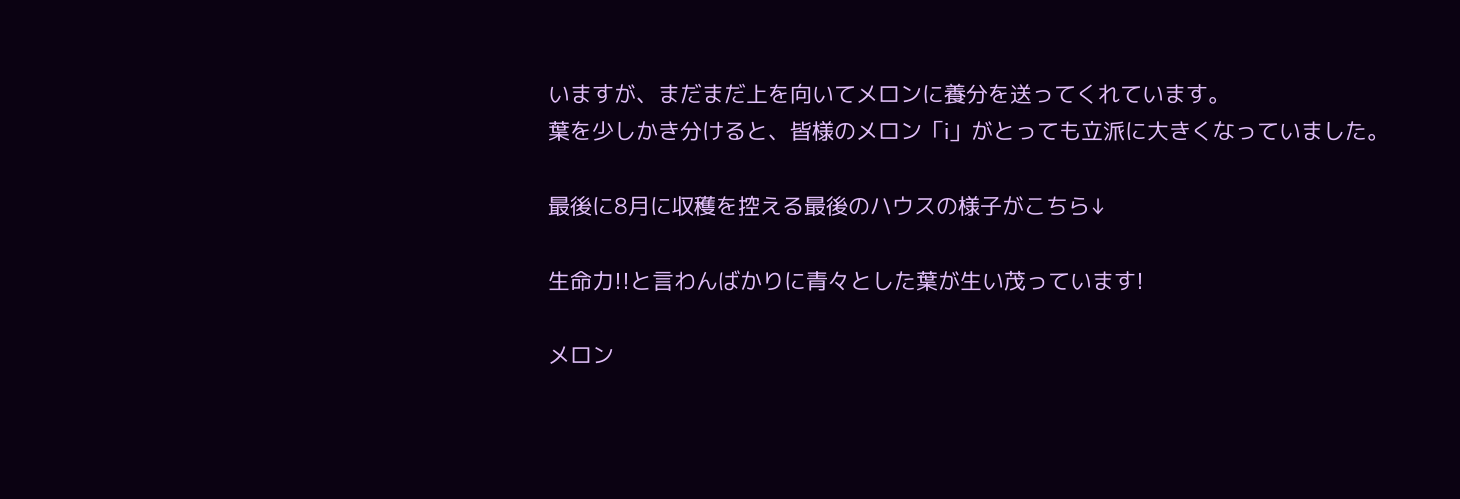いますが、まだまだ上を向いてメロンに養分を送ってくれています。
葉を少しかき分けると、皆様のメロン「i」がとっても立派に大きくなっていました。

最後に8月に収穫を控える最後のハウスの様子がこちら↓

生命力!!と言わんばかりに青々とした葉が生い茂っています!

メロン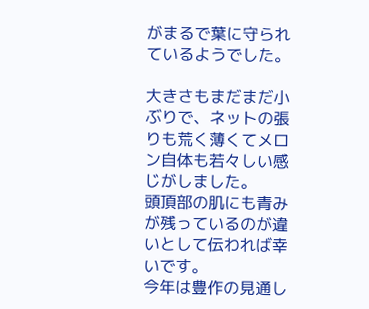がまるで葉に守られているようでした。

大きさもまだまだ小ぶりで、ネットの張りも荒く薄くてメロン自体も若々しい感じがしました。
頭頂部の肌にも青みが残っているのが違いとして伝われば幸いです。
今年は豊作の見通し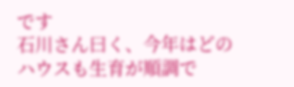です
石川さん曰く、今年はどのハウスも生育が順調で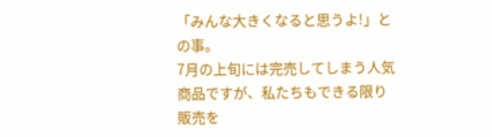「みんな大きくなると思うよ!」との事。
7月の上旬には完売してしまう人気商品ですが、私たちもできる限り販売を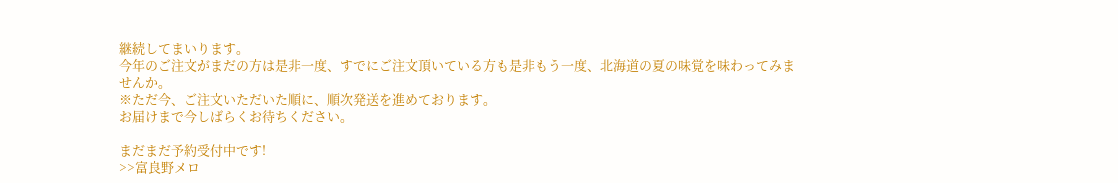継続してまいります。
今年のご注文がまだの方は是非一度、すでにご注文頂いている方も是非もう一度、北海道の夏の味覚を味わってみませんか。
※ただ今、ご注文いただいた順に、順次発送を進めております。
お届けまで今しばらくお待ちください。

まだまだ予約受付中です!
>>富良野メロ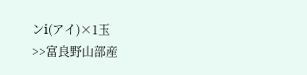ンi(アイ)×1玉
>>富良野山部産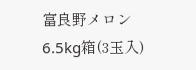富良野メロン6.5kg箱(3玉入)